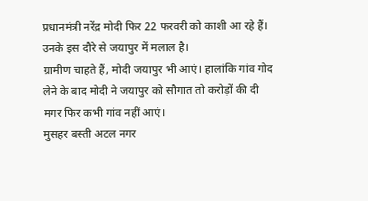प्रधानमंत्री नरेंद्र मोदी फिर 22 फरवरी को काशी आ रहे हैं। उनके इस दौरे से जयापुर में मलाल है।
ग्रामीण चाहते हैं, मोदी जयापुर भी आएं। हालांकि गांव गोद लेने के बाद मोदी ने जयापुर को सौगात तो करोड़ों की दी मगर फिर कभी गांव नहीं आएं।
मुसहर बस्ती अटल नगर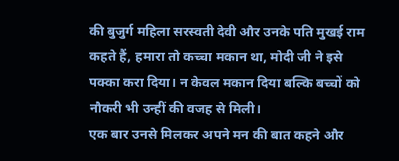की बुजुर्ग महिला सरस्वती देवी और उनके पति मुखई राम कहते हैं, हमारा तो कच्चा मकान था, मोदी जी ने इसे पक्का करा दिया। न केवल मकान दिया बल्कि बच्चों को नौकरी भी उन्हीं की वजह से मिली।
एक बार उनसे मिलकर अपने मन की बात कहने और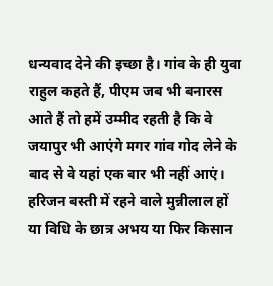धन्यवाद देने की इच्छा है। गांव के ही युवा राहुल कहते हैं, पीएम जब भी बनारस आते हैं तो हमें उम्मीद रहती है कि वे जयापुर भी आएंगे मगर गांव गोद लेने के बाद से वे यहां एक बार भी नहीं आएं।
हरिजन बस्ती में रहने वाले मुन्नीलाल हों या विधि के छात्र अभय या फिर किसान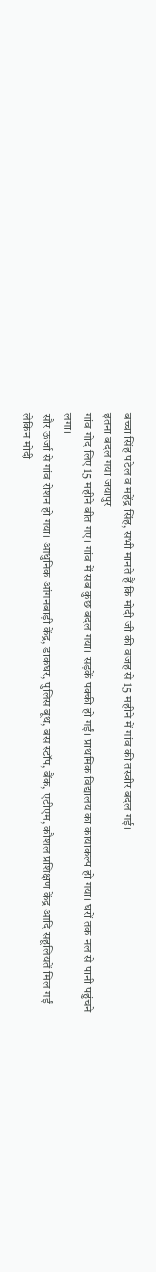बच्चा सिंह पटेल व महेंद्र सिंह, सभी मानते हैं कि मोदी जी की वजह से 15 महीने में गांव की तस्वीर बदल गई।
इतना बदल गया जयापुर
गांव गोद लिए 15 महीने बीत गए। गांव में सब कुछ बदल गया। सड़कें पक्की हो गईं। प्राथमिक विद्यालय का कायाकल्प हो गया। घरों तक नल से पानी पहुंचने लगा।
सौर ऊर्जा से गांव रोशन हो गया। आधुनिक आंगनबाड़ी केंद्र, डाकघर, पुलिस बूथ, बस स्टॉप, बैंक, एटीएम, कौशल प्रशिक्षण केंद्र आदि सहूलियतें मिल गईं लेकिन मोदी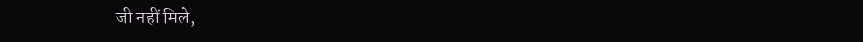जी नहीं मिले,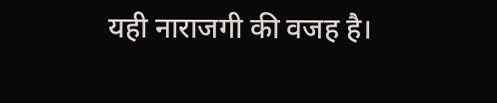यही नाराजगी की वजह है।